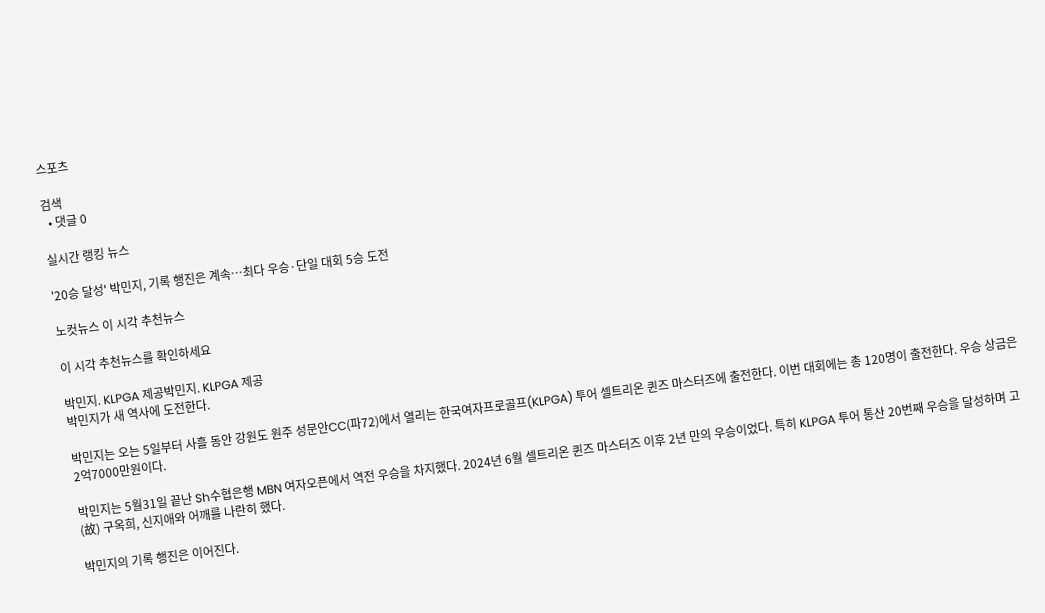스포츠

검색
  • 댓글 0

실시간 랭킹 뉴스

'20승 달성' 박민지, 기록 행진은 계속…최다 우승·단일 대회 5승 도전

노컷뉴스 이 시각 추천뉴스

이 시각 추천뉴스를 확인하세요

박민지. KLPGA 제공박민지. KLPGA 제공
박민지가 새 역사에 도전한다.

박민지는 오는 5일부터 사흘 동안 강원도 원주 성문안CC(파72)에서 열리는 한국여자프로골프(KLPGA) 투어 셀트리온 퀸즈 마스터즈에 출전한다. 이번 대회에는 총 120명이 출전한다. 우승 상금은 2억7000만원이다.

박민지는 5월31일 끝난 Sh수협은행 MBN 여자오픈에서 역전 우승을 차지했다. 2024년 6월 셀트리온 퀸즈 마스터즈 이후 2년 만의 우승이었다. 특히 KLPGA 투어 통산 20번째 우승을 달성하며 고(故) 구옥희, 신지애와 어깨를 나란히 했다.

박민지의 기록 행진은 이어진다.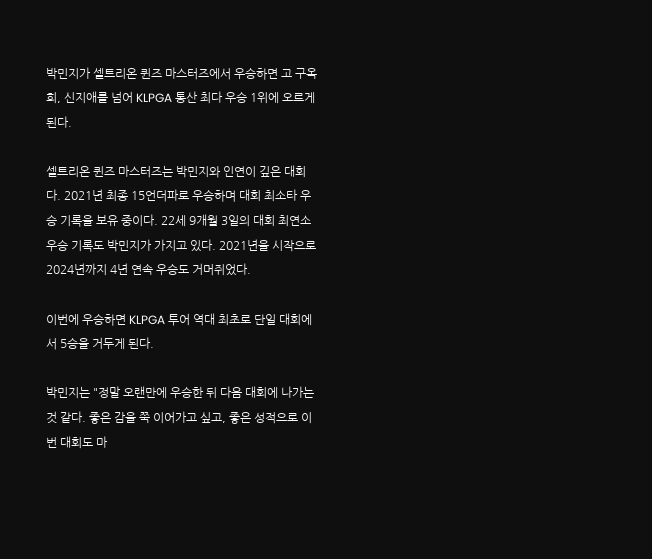박민지가 셀트리온 퀸즈 마스터즈에서 우승하면 고 구옥희, 신지애를 넘어 KLPGA 통산 최다 우승 1위에 오르게 된다.

셀트리온 퀸즈 마스터즈는 박민지와 인연이 깊은 대회다. 2021년 최종 15언더파로 우승하며 대회 최소타 우승 기록을 보유 중이다. 22세 9개월 3일의 대회 최연소 우승 기록도 박민지가 가지고 있다. 2021년을 시작으로 2024년까지 4년 연속 우승도 거머쥐었다.

이번에 우승하면 KLPGA 투어 역대 최초로 단일 대회에서 5승을 거두게 된다.

박민지는 "정말 오랜만에 우승한 뒤 다음 대회에 나가는 것 같다. 좋은 감을 쭉 이어가고 싶고, 좋은 성적으로 이번 대회도 마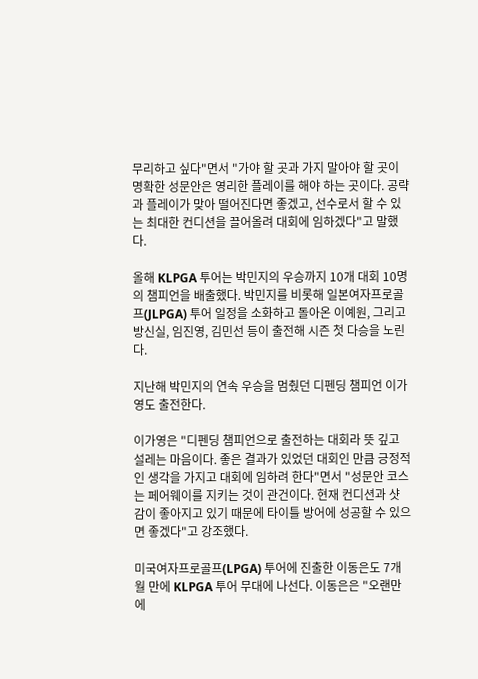무리하고 싶다"면서 "가야 할 곳과 가지 말아야 할 곳이 명확한 성문안은 영리한 플레이를 해야 하는 곳이다. 공략과 플레이가 맞아 떨어진다면 좋겠고, 선수로서 할 수 있는 최대한 컨디션을 끌어올려 대회에 임하겠다"고 말했다.

올해 KLPGA 투어는 박민지의 우승까지 10개 대회 10명의 챔피언을 배출했다. 박민지를 비롯해 일본여자프로골프(JLPGA) 투어 일정을 소화하고 돌아온 이예원, 그리고 방신실, 임진영, 김민선 등이 출전해 시즌 첫 다승을 노린다.

지난해 박민지의 연속 우승을 멈췄던 디펜딩 챔피언 이가영도 출전한다.

이가영은 "디펜딩 챔피언으로 출전하는 대회라 뜻 깊고 설레는 마음이다. 좋은 결과가 있었던 대회인 만큼 긍정적인 생각을 가지고 대회에 임하려 한다"면서 "성문안 코스는 페어웨이를 지키는 것이 관건이다. 현재 컨디션과 샷 감이 좋아지고 있기 때문에 타이틀 방어에 성공할 수 있으면 좋겠다"고 강조했다.

미국여자프로골프(LPGA) 투어에 진출한 이동은도 7개월 만에 KLPGA 투어 무대에 나선다. 이동은은 "오랜만에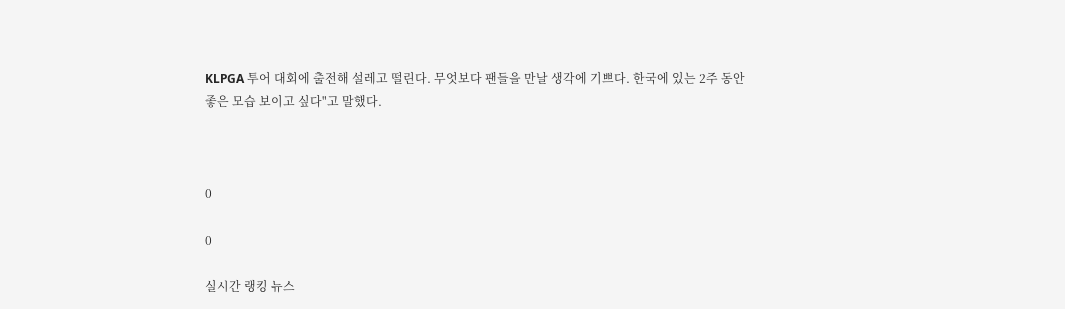KLPGA 투어 대회에 출전해 설레고 떨린다. 무엇보다 팬들을 만날 생각에 기쁘다. 한국에 있는 2주 동안 좋은 모습 보이고 싶다"고 말했다.



0

0

실시간 랭킹 뉴스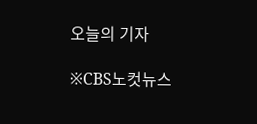오늘의 기자

※CBS노컷뉴스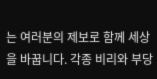는 여러분의 제보로 함께 세상을 바꿉니다. 각종 비리와 부당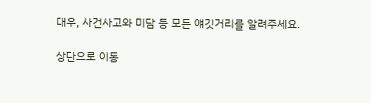대우, 사건사고와 미담 등 모든 얘깃거리를 알려주세요.

상단으로 이동